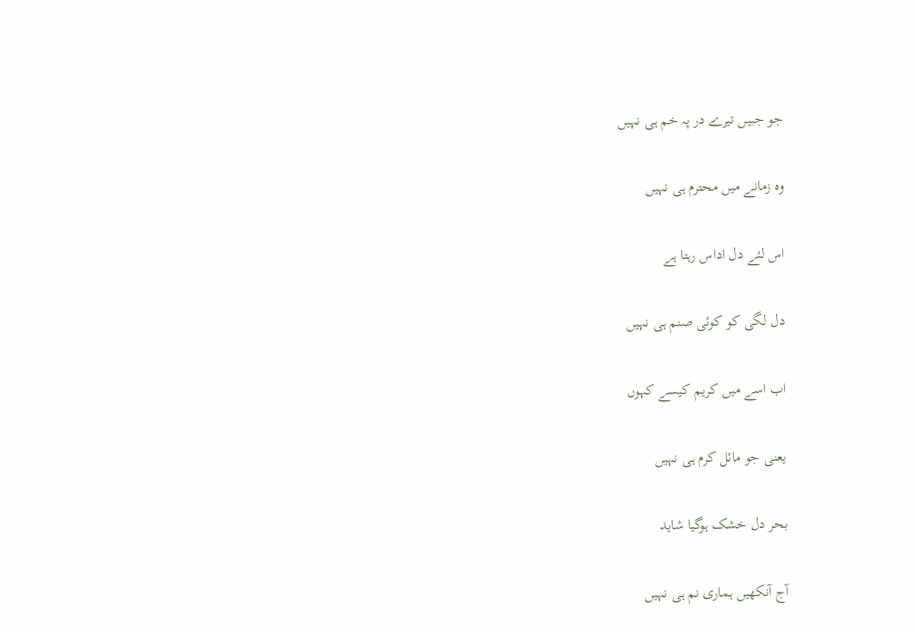جو جبیں تیرے در پہ خم ہی نہیں

وہ زمانے میں محترم ہی نہیں

اس لئے دل اداس رہتا ہے

دل لگی کو کوئی صنم ہی نہیں

اب اسے میں کریم کیسے کہوں

یعنی جو مائل کرم ہی نہیں

بحر دل خشک ہوگیا شاید

آج آنکھیں ہماری نم ہی نہیں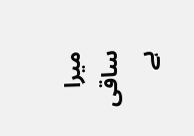میرا ساقی ہے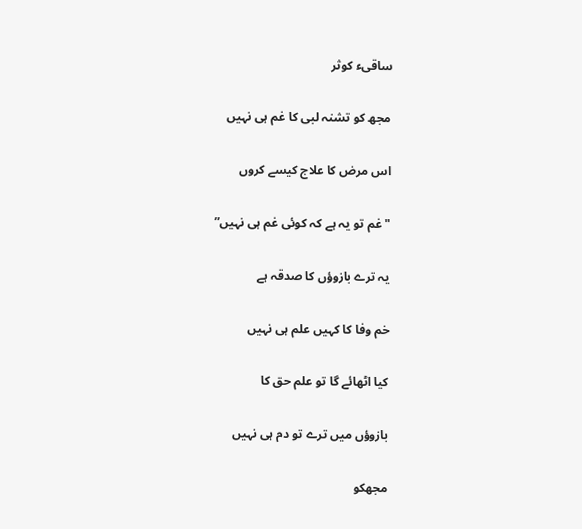ساقیء کوثر

مجھ کو تشنہ لبی کا غم ہی نہیں

اس مرض کا علاج کیسے کروں

"غم تو یہ ہے کہ کوئی غم ہی نہیں”

یہ ترے بازوؤں کا صدقہ ہے

خم وفا کا کہیں علم ہی نہیں

کیا اٹھائے گا تو علم حق کا

بازوؤں میں ترے تو دم ہی نہیں

مجھکو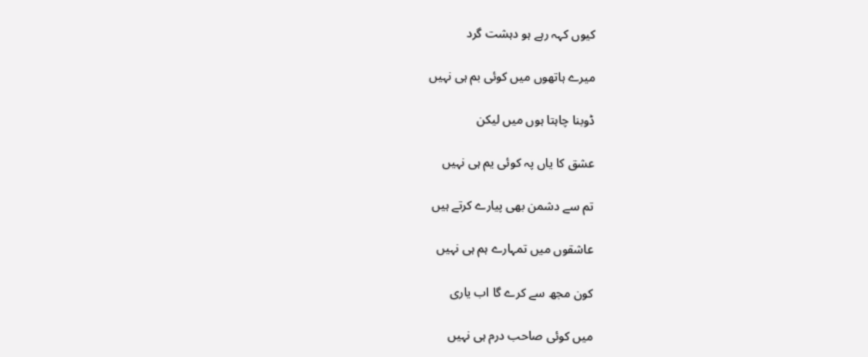کیوں کہہ رہے ہو دہشت گرد

میرے ہاتھوں میں کوئی بم ہی نہیں

ڈوبنا چاہتا ہوں میں لیکن

عشق کا یاں پہ کوئی یم ہی نہیں

تم سے دشمن بھی پیارے کرتے ہیں

عاشقوں میں تمہارے ہم ہی نہیں

کون مجھ سے کرے گا اب یاری

میں کوئی صاحب درم ہی نہیں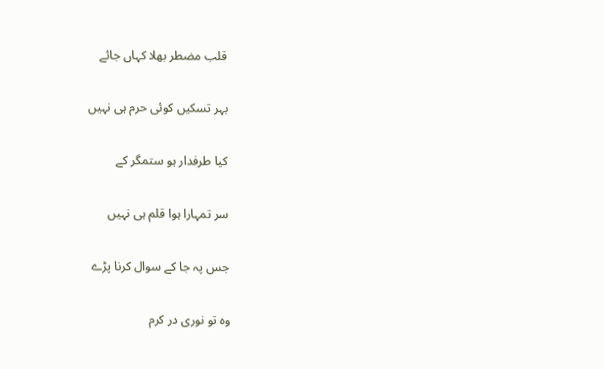قلب مضطر بھلا کہاں جائے

بہر تسکیں کوئی حرم ہی نہیں

کیا طرفدار ہو ستمگر کے

سر تمہارا ہوا قلم ہی نہیں

جس پہ جا کے سوال کرنا پڑے

وہ تو نوری در کرم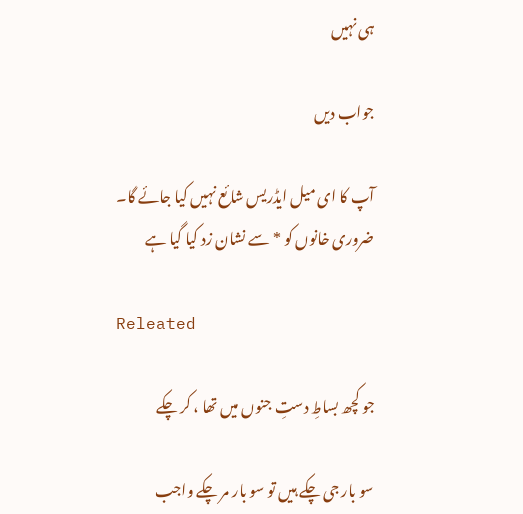ہی نہیں

جواب دیں

آپ کا ای میل ایڈریس شائع نہیں کیا جائے گا۔ ضروری خانوں کو * سے نشان زد کیا گیا ہے

Releated

جو کچھ بساطِ دستِ جنوں میں تھا ، کر چکے

سو بار جی چکے ہیں تو سو بار مر چکے واجب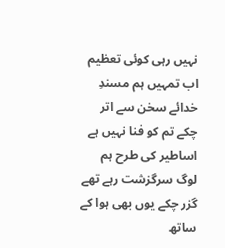نہیں رہی کوئی تعظیم اب تمہیں ہم مسندِ خدائے سخن سے اتر چکے تم کو فنا نہیں ہے اساطیر کی طرح ہم لوگ سرگزشت رہے تھے گزر چکے یوں بھی ہوا کے ساتھ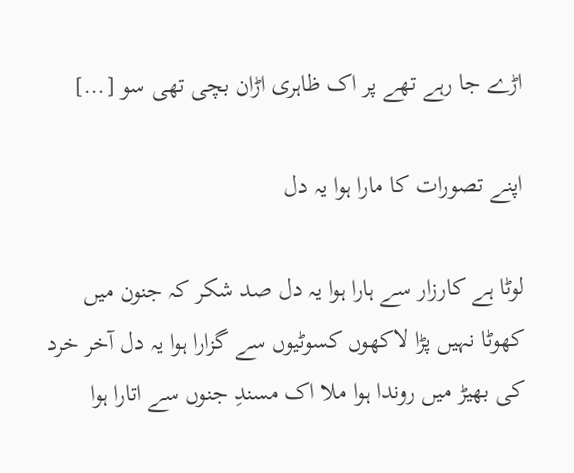اڑے جا رہے تھے پر اک ظاہری اڑان بچی تھی سو […]

اپنے تصورات کا مارا ہوا یہ دل

لوٹا ہے کارزار سے ہارا ہوا یہ دل صد شکر کہ جنون میں کھوٹا نہیں پڑا لاکھوں کسوٹیوں سے گزارا ہوا یہ دل آخر خرد کی بھیڑ میں روندا ہوا ملا اک مسندِ جنوں سے اتارا ہوا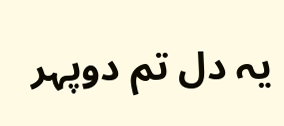یہ دل تم دوپہر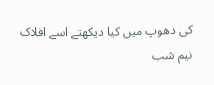کی دھوپ میں کیا دیکھتے اسے افلاک نیم شب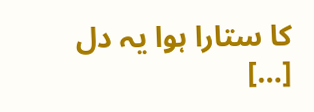کا ستارا ہوا یہ دل […]